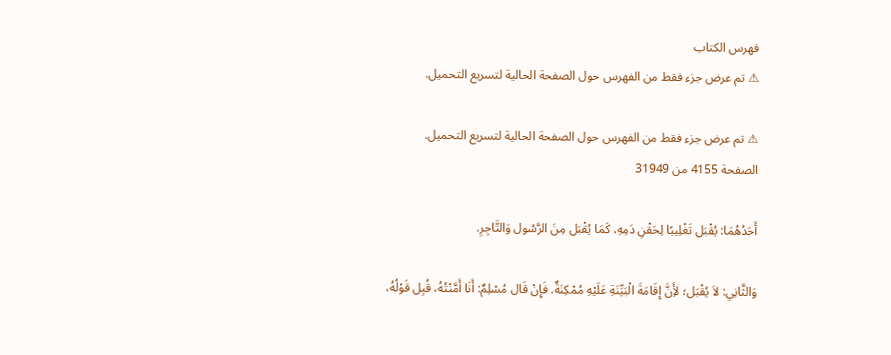فهرس الكتاب
⚠ تم عرض جزء فقط من الفهرس حول الصفحة الحالية لتسريع التحميل.

⚠ تم عرض جزء فقط من الفهرس حول الصفحة الحالية لتسريع التحميل.
الصفحة 4155 من 31949

أَحَدُهُمَا: يُقْبَل تَغْلِيبًا لِحَقْنِ دَمِهِ، كَمَا يُقْبَل مِنَ الرَّسُول وَالتَّاجِرِ.

وَالثَّانِي: لاَ يُقْبَل؛ لأَِنَّ إِقَامَةَ الْبَيِّنَةِ عَلَيْهِ مُمْكِنَةٌ. فَإِنْ قَال مُسْلِمٌ: أَنَا أَمَّنْتُهُ، قُبِل قَوْلُهُ،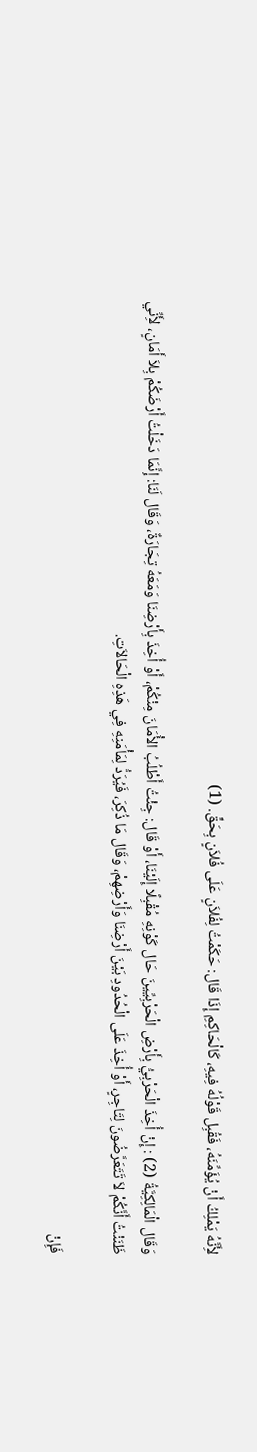لأَِنَّهُ يَمْلِكُ أَنْ يُؤَمِّنَهُ، فَقُبِل قَوْلُهُ فِيهِ، كَالْحَاكِمِ إِذَا قَال: حَكَمْتُ لِفُلاَنٍ عَلَى فُلاَنٍ بِحَقٍّ. (1)

وَقَال الْمَالِكِيَّةُ (2) : إِنْ أُخِذَ الْحَرْبِيُّ بِأَرْضِ الْحَرْبِيِّينَ حَال كَوْنِهِ مُقْبِلًا إِلَيْنَا، أَوْ قَال: جِئْتُ أَطْلُبُ الأَْمَانَ مِنْكُمْ، أَوْ أُخِذَ بِأَرْضِنَا وَمَعَهُ تِجَارَةٌ، وَقَال لَنَا: إِنَّمَا دَخَلْتُ أَرْضَكُمْ بِلاَ أَمَانٍ، لأَِنِّي ظَنَنْتُ أَنَّكُمْ لاَ تَتَعَرَّضُونَ لِتَاجِرٍ، أَوْ أُخِذَ عَلَى الْحُدُودِ بَيْنَ أَرْضِنَا وَأَرْضِهِمْ، وَقَال مَا ذُكِرَ، فَيُرَدُّ لِمَأْمَنِهِ فِي هَذِهِ الْحَالاَتِ.

فَإِنْ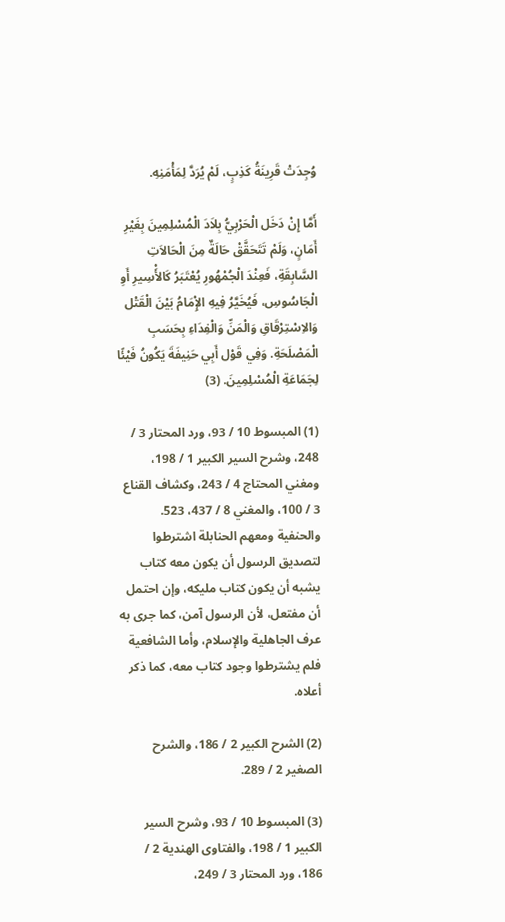وُجِدَتْ قَرِينَةُ كَذِبٍ، لَمْ يُرَدَّ لِمَأْمَنِهِ.

أَمَّا إِنْ دَخَل الْحَرْبِيُّ بِلاَدَ الْمُسْلِمِينَ بِغَيْرِ أَمَانٍ، وَلَمْ تَتَحَقَّقْ حَالَةٌ مِنَ الْحَالاَتِ السَّابِقَةِ، فَعِنْدَ الْجُمْهُورِ يُعْتَبَرُ كَالأَْسِيرِ أَوِ الْجَاسُوسِ، فَيُخَيَّرُ فِيهِ الإِْمَامُ بَيْنَ الْقَتْل وَالاِسْتِرْقَاقِ وَالْمَنِّ وَالْفِدَاءِ بِحَسَبِ الْمَصْلَحَةِ. وَفِي قَوْل أَبِي حَنِيفَةَ يَكُونُ فَيْئًا لِجَمَاعَةِ الْمُسْلِمِينَ. (3)

(1) المبسوط 10 / 93، ورد المحتار 3 / 248، وشرح السير الكبير 1 / 198، ومغني المحتاج 4 / 243، وكشاف القناع 3 / 100، والمغني 8 / 437، 523. والحنفية ومعهم الحنابلة اشترطوا لتصديق الرسول أن يكون معه كتاب يشبه أن يكون كتاب مليكه، وإن احتمل أن مفتعل، لأن الرسول آمن، كما جرى به عرف الجاهلية والإسلام، وأما الشافعية فلم يشترطوا وجود كتاب معه، كما ذكر أعلاه.

(2) الشرح الكبير 2 / 186، والشرح الصغير 2 / 289.

(3) المبسوط 10 / 93، وشرح السير الكبير 1 / 198، والفتاوى الهندية 2 / 186، ورد المحتار 3 / 249،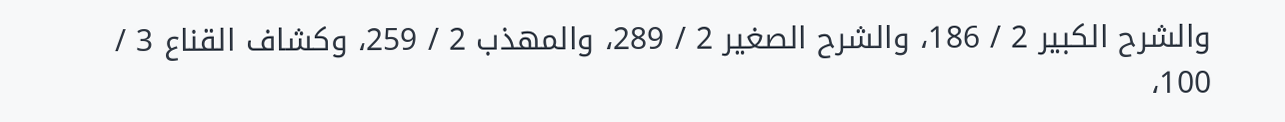والشرح الكبير 2 / 186، والشرح الصغير 2 / 289، والمهذب 2 / 259، وكشاف القناع 3 / 100،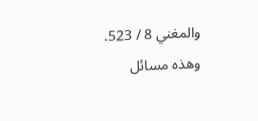والمغني 8 / 523. وهذه مسائل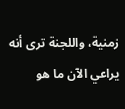زمنية، واللجنة ترى أنه يراعي الآن ما هو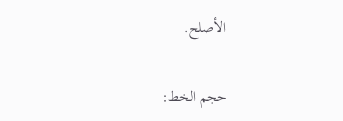الأصلح.

حجم الخط: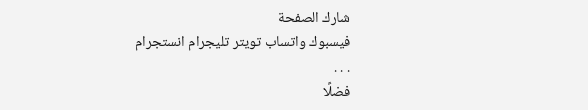شارك الصفحة
فيسبوك واتساب تويتر تليجرام انستجرام
. . .
فضلًا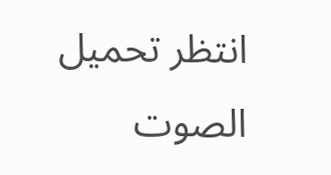انتظر تحميل الصوت